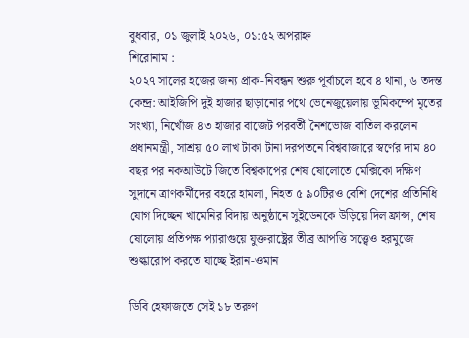বুধবার, ০১ জুলাই ২০২৬, ০১:৫২ অপরাহ্ন
শিরোনাম :
২০২৭ সালের হজের জন্য প্রাক-নিবন্ধন শুরু পূর্বাচলে হবে ৪ থানা, ৬ তদন্ত কেন্দ্র: আইজিপি দুই হাজার ছাড়ানোর পথে ভেনেজুয়েলায় ভূমিকম্পে মৃতের সংখ্যা, নিখোঁজ ৪৩ হাজার বাজেট পরবর্তী নৈশভোজ বাতিল করলেন প্রধানমন্ত্রী, সাশ্রয় ৫০ লাখ টাকা টানা দরপতনে বিশ্ববাজারে স্বর্ণের দাম ৪০ বছর পর নকআউটে জিতে বিশ্বকাপের শেষ ষোলোতে মেক্সিকো দক্ষিণ সুদানে ত্রাণকর্মীদের বহরে হামলা, নিহত ৫ ৯০টিরও বেশি দেশের প্রতিনিধি যোগ দিচ্ছেন খামেনির বিদায় অনুষ্ঠানে সুইডেনকে উড়িয়ে দিল ফ্রান্স, শেষ ষোলোয় প্রতিপক্ষ প্যারাগুয়ে যুক্তরাষ্ট্রের তীব্র আপত্তি সত্ত্বেও হরমুজে শুল্কারোপ করতে যাচ্ছে ইরান-ওমান

ডিবি হেফাজতে সেই ১৮ তরুণ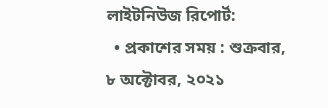লাইটনিউজ রিপোর্ট:
  • প্রকাশের সময় : শুক্রবার, ৮ অক্টোবর, ২০২১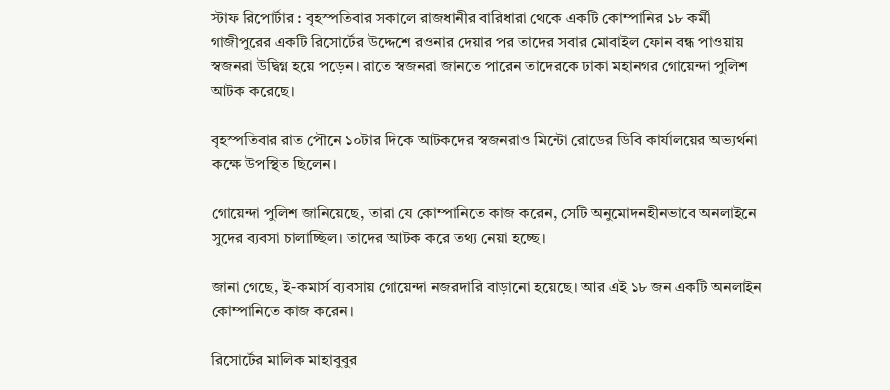স্টাফ রিপোর্টার : বৃহস্পতিবার সকালে রাজধানীর বারিধারা থেকে একটি কোম্পানির ১৮ কর্মী গাজীপুরের একটি রিসোর্টের উদ্দেশে রওনার দেয়ার পর তাদের সবার মোবাইল ফোন বন্ধ পাওয়ায় স্বজনরা উদ্বিগ্ন হয়ে পড়েন। রাতে স্বজনরা জানতে পারেন তাদেরকে ঢাকা মহানগর গোয়েন্দা পুলিশ আটক করেছে।

বৃহস্পতিবার রাত পৌনে ১০টার দিকে আটকদের স্বজনরাও মিন্টো রোডের ডিবি কার্যালয়ের অভ্যর্থনা কক্ষে উপস্থিত ছিলেন।

গোয়েন্দা পুলিশ জানিয়েছে, তারা যে কোম্পানিতে কাজ করেন, সেটি অনুমোদনহীনভাবে অনলাইনে সুদের ব্যবসা চালাচ্ছিল। তাদের আটক করে তথ্য নেয়া হচ্ছে।

জানা গেছে, ই-কমার্স ব্যবসায় গোয়েন্দা নজরদারি বাড়ানো হয়েছে। আর এই ১৮ জন একটি অনলাইন কোম্পানিতে কাজ করেন।

রিসোর্টের মালিক মাহাবুবুর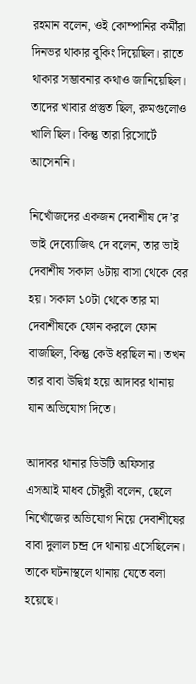রহমান বলেন, ওই কোম্পানির কর্মীরা দিনভর থাকার বুকিং দিয়েছিল। রাতে থাকার সম্ভাবনার কথাও জানিয়েছিল। তাদের খাবার প্রস্তুত ছিল, রুমগুলোও খালি ছিল। কিন্তু তারা রিসোর্টে আসেননি।

নিখোঁজদের একজন দেবাশীষ দে’র ভাই দেব্যোজিৎ দে বলেন, তার ভাই দেবাশীষ সকাল ৬টায় বাসা থেকে বের হয়। সকাল ১০টা থেকে তার মা দেবাশীষকে ফোন করলে ফোন বাজছিল, কিন্তু কেউ ধরছিল না। তখন তার বাবা উদ্বিগ্ন হয়ে আদাবর থানায় যান অভিযোগ দিতে।

আদাবর থানার ডিউটি অফিসার এসআই মাধব চৌধুরী বলেন, ছেলে নিখোঁজের অভিযোগ নিয়ে দেবাশীষের বাবা দুলাল চন্দ্র দে থানায় এসেছিলেন। তাকে ঘটনাস্থলে থানায় যেতে বলা হয়েছে।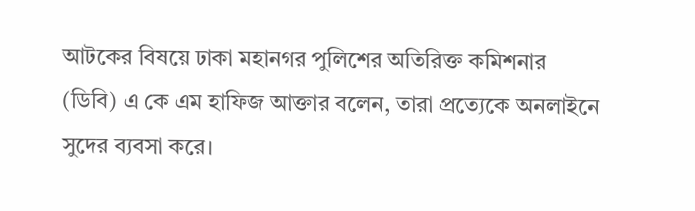আটকের বিষয়ে ঢাকা মহানগর পুলিশের অতিরিক্ত কমিশনার (ডিবি) এ কে এম হাফিজ আক্তার বলেন, তারা প্রত্যেকে অনলাইনে সুদের ব্যবসা করে।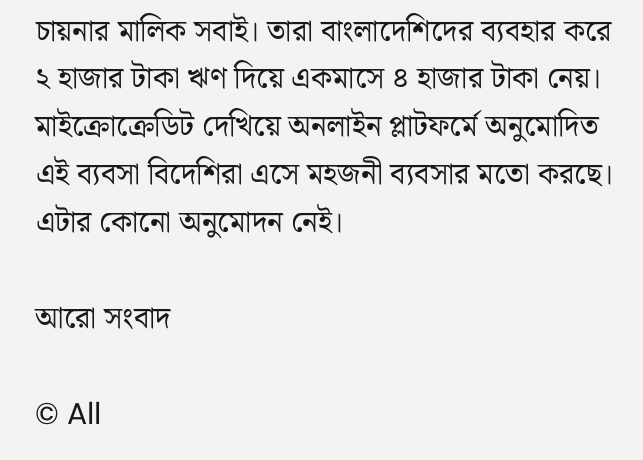চায়নার মালিক সবাই। তারা বাংলাদেশিদের ব্যবহার করে ২ হাজার টাকা ঋণ দিয়ে একমাসে ৪ হাজার টাকা নেয়। মাইক্রোক্রেডিট দেখিয়ে অনলাইন প্লাটফর্মে অনুমোদিত এই ব্যবসা বিদেশিরা এসে মহজনী ব্যবসার মতো করছে। এটার কোনো অনুমোদন নেই।

আরো সংবাদ

© All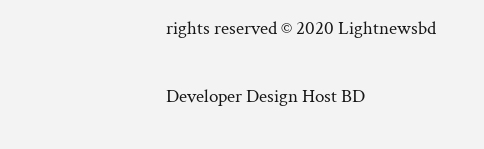rights reserved © 2020 Lightnewsbd

Developer Design Host BD